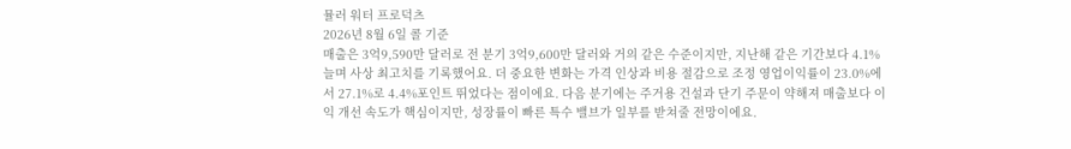뮬러 워터 프로덕츠
2026년 8월 6일 콜 기준
매출은 3억9,590만 달러로 전 분기 3억9,600만 달러와 거의 같은 수준이지만, 지난해 같은 기간보다 4.1% 늘며 사상 최고치를 기록했어요. 더 중요한 변화는 가격 인상과 비용 절감으로 조정 영업이익률이 23.0%에서 27.1%로 4.4%포인트 뛰었다는 점이에요. 다음 분기에는 주거용 건설과 단기 주문이 약해져 매출보다 이익 개선 속도가 핵심이지만, 성장률이 빠른 특수 밸브가 일부를 받쳐줄 전망이에요.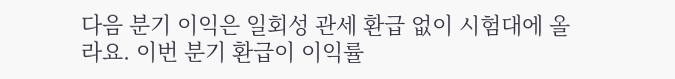다음 분기 이익은 일회성 관세 환급 없이 시험대에 올라요. 이번 분기 환급이 이익률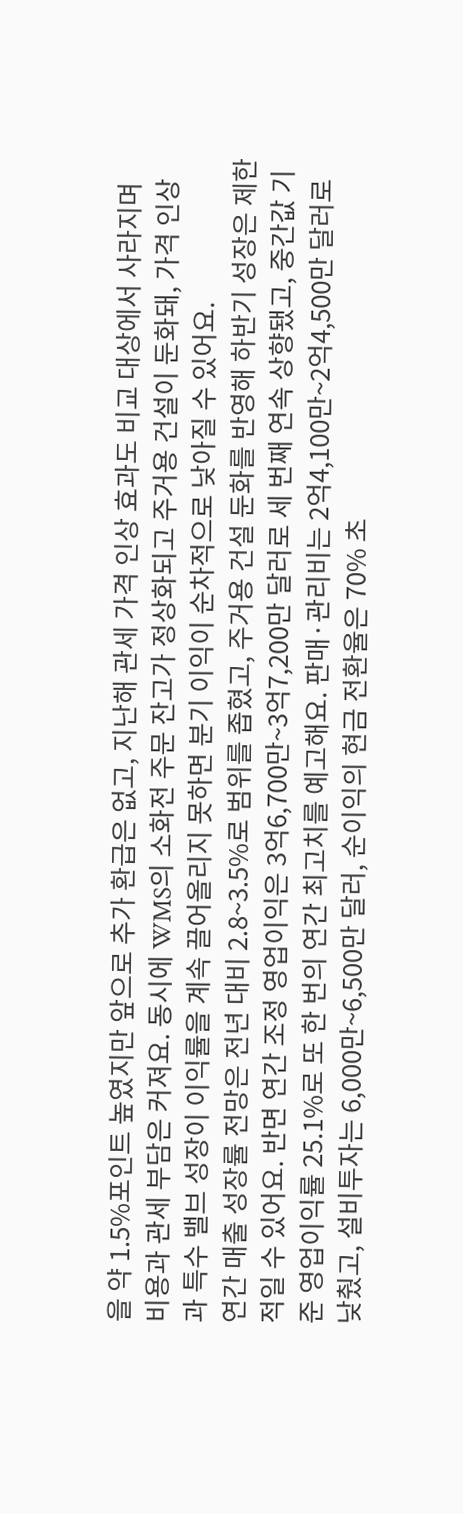을 약 1.5%포인트 높였지만 앞으로 추가 환급은 없고, 지난해 관세 가격 인상 효과도 비교 대상에서 사라지며 비용과 관세 부담은 커져요. 동시에 WMS의 소화전 주문 잔고가 정상화되고 주거용 건설이 둔화돼, 가격 인상과 특수 밸브 성장이 이익률을 계속 끌어올리지 못하면 분기 이익이 순차적으로 낮아질 수 있어요.
연간 매출 성장률 전망은 전년 대비 2.8~3.5%로 범위를 좁혔고, 주거용 건설 둔화를 반영해 하반기 성장은 제한적일 수 있어요. 반면 연간 조정 영업이익은 3억6,700만~3억7,200만 달러로 세 번째 연속 상향됐고, 중간값 기준 영업이익률 25.1%로 또 한 번의 연간 최고치를 예고해요. 판매·관리비는 2억4,100만~2억4,500만 달러로 낮췄고, 설비투자는 6,000만~6,500만 달러, 순이익의 현금 전환율은 70% 초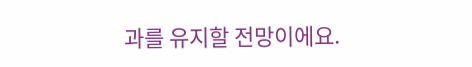과를 유지할 전망이에요.